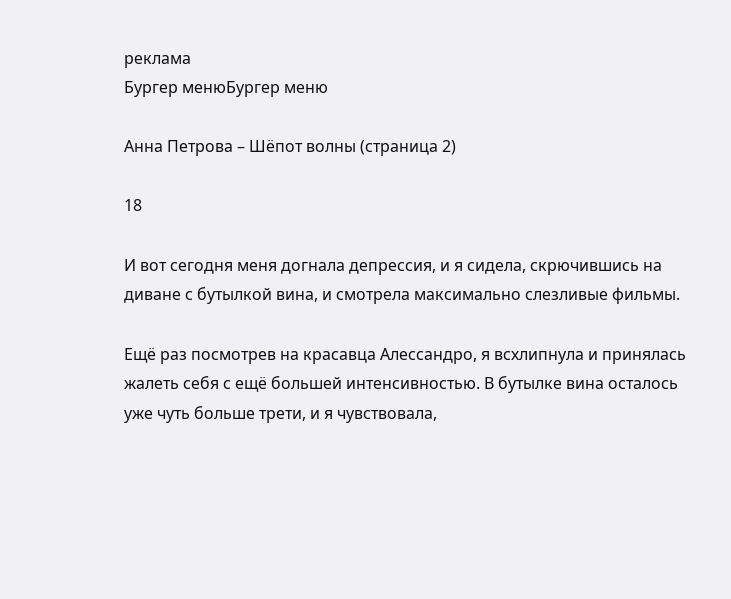реклама
Бургер менюБургер меню

Анна Петрова – Шёпот волны (страница 2)

18

И вот сегодня меня догнала депрессия, и я сидела, скрючившись на диване с бутылкой вина, и смотрела максимально слезливые фильмы.

Ещё раз посмотрев на красавца Алессандро, я всхлипнула и принялась жалеть себя с ещё большей интенсивностью. В бутылке вина осталось уже чуть больше трети, и я чувствовала,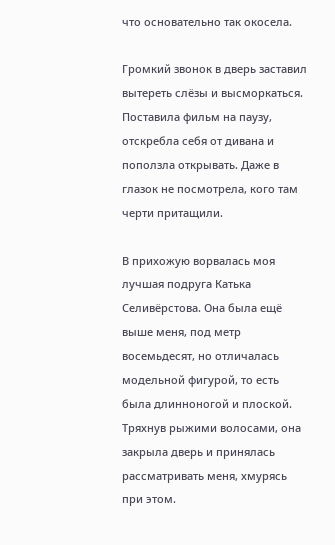что основательно так окосела.

Громкий звонок в дверь заставил вытереть слёзы и высморкаться. Поставила фильм на паузу, отскребла себя от дивана и поползла открывать. Даже в глазок не посмотрела, кого там черти притащили.

В прихожую ворвалась моя лучшая подруга Катька Селивёрстова. Она была ещё выше меня, под метр восемьдесят, но отличалась модельной фигурой, то есть была длинноногой и плоской. Тряхнув рыжими волосами, она закрыла дверь и принялась рассматривать меня, хмурясь при этом.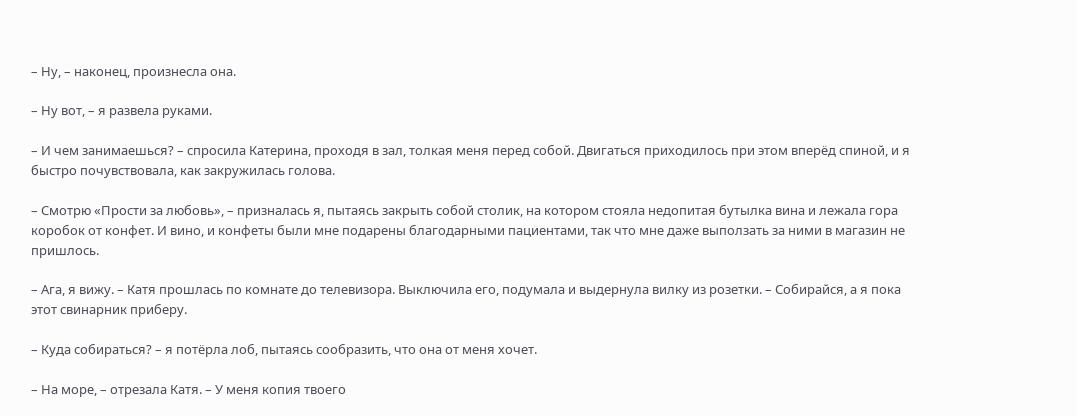– Ну, – наконец, произнесла она.

– Ну вот, – я развела руками.

– И чем занимаешься? – спросила Катерина, проходя в зал, толкая меня перед собой. Двигаться приходилось при этом вперёд спиной, и я быстро почувствовала, как закружилась голова.

– Смотрю «Прости за любовь», – призналась я, пытаясь закрыть собой столик, на котором стояла недопитая бутылка вина и лежала гора коробок от конфет. И вино, и конфеты были мне подарены благодарными пациентами, так что мне даже выползать за ними в магазин не пришлось.

– Ага, я вижу. – Катя прошлась по комнате до телевизора. Выключила его, подумала и выдернула вилку из розетки. – Собирайся, а я пока этот свинарник приберу.

– Куда собираться? – я потёрла лоб, пытаясь сообразить, что она от меня хочет.

– На море, – отрезала Катя. – У меня копия твоего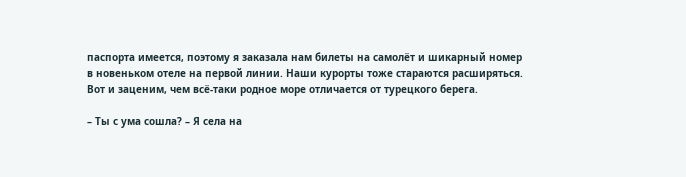паспорта имеется, поэтому я заказала нам билеты на самолёт и шикарный номер в новеньком отеле на первой линии. Наши курорты тоже стараются расширяться. Вот и заценим, чем всё-таки родное море отличается от турецкого берега.

– Ты с ума сошла? – Я села на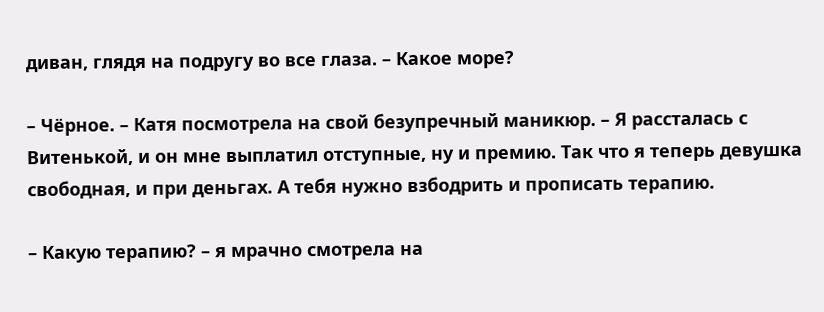диван, глядя на подругу во все глаза. – Какое море?

– Чёрное. – Катя посмотрела на свой безупречный маникюр. – Я рассталась с Витенькой, и он мне выплатил отступные, ну и премию. Так что я теперь девушка свободная, и при деньгах. А тебя нужно взбодрить и прописать терапию.

– Какую терапию? – я мрачно смотрела на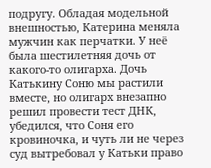подругу. Обладая модельной внешностью, Катерина меняла мужчин как перчатки. У неё была шестилетняя дочь от какого-то олигарха. Дочь Катькину Соню мы растили вместе, но олигарх внезапно решил провести тест ДНК, убедился, что Соня его кровиночка, и чуть ли не через суд вытребовал у Катьки право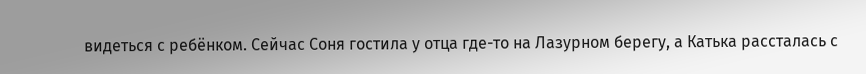видеться с ребёнком. Сейчас Соня гостила у отца где-то на Лазурном берегу, а Катька рассталась с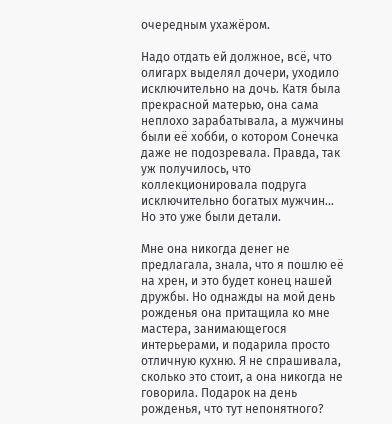очередным ухажёром.

Надо отдать ей должное, всё, что олигарх выделял дочери, уходило исключительно на дочь. Катя была прекрасной матерью, она сама неплохо зарабатывала, а мужчины были её хобби, о котором Сонечка даже не подозревала. Правда, так уж получилось, что коллекционировала подруга исключительно богатых мужчин… Но это уже были детали.

Мне она никогда денег не предлагала, знала, что я пошлю её на хрен, и это будет конец нашей дружбы. Но однажды на мой день рожденья она притащила ко мне мастера, занимающегося интерьерами, и подарила просто отличную кухню. Я не спрашивала, сколько это стоит, а она никогда не говорила. Подарок на день рожденья, что тут непонятного?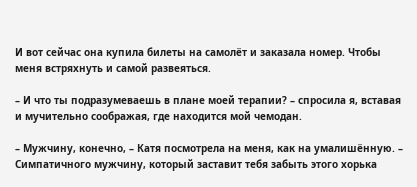И вот сейчас она купила билеты на самолёт и заказала номер. Чтобы меня встряхнуть и самой развеяться.

– И что ты подразумеваешь в плане моей терапии? – спросила я, вставая и мучительно соображая, где находится мой чемодан.

– Мужчину, конечно, – Катя посмотрела на меня, как на умалишённую. – Симпатичного мужчину, который заставит тебя забыть этого хорька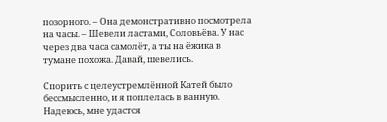позорного. – Она демонстративно посмотрела на часы. – Шевели ластами, Соловьёва. У нас через два часа самолёт, а ты на ёжика в тумане похожа. Давай, шевелись.

Спорить с целеустремлённой Катей было бессмысленно, и я поплелась в ванную. Надеюсь, мне удастся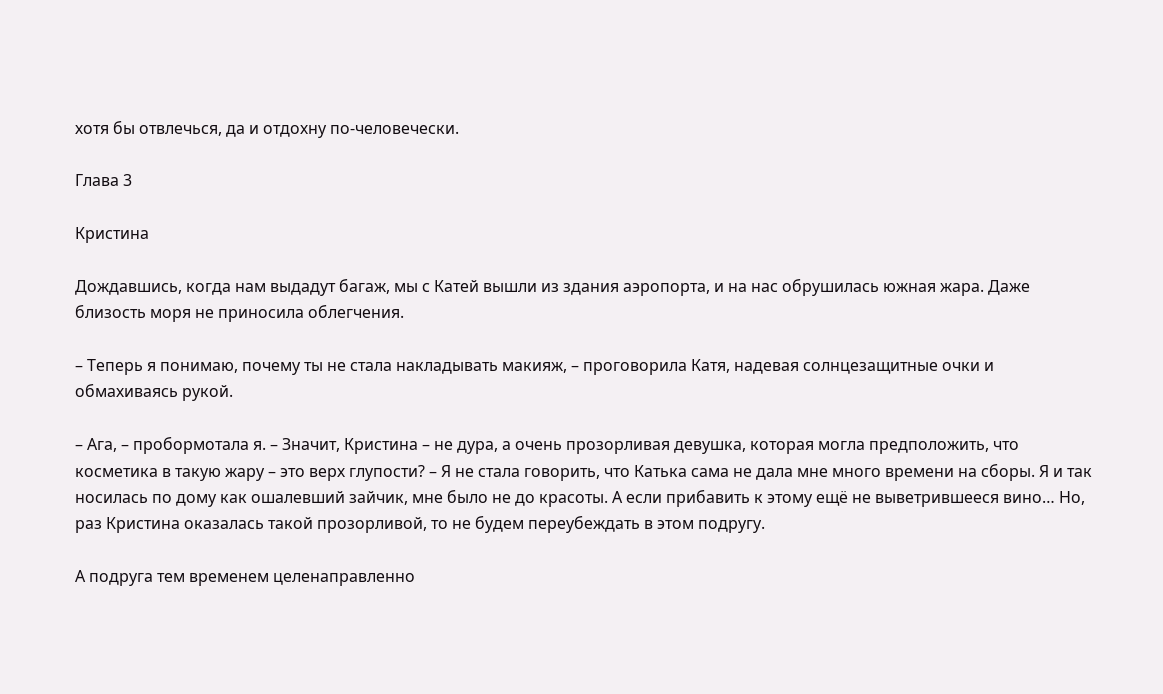хотя бы отвлечься, да и отдохну по-человечески.

Глава 3

Кристина

Дождавшись, когда нам выдадут багаж, мы с Катей вышли из здания аэропорта, и на нас обрушилась южная жара. Даже близость моря не приносила облегчения.

– Теперь я понимаю, почему ты не стала накладывать макияж, – проговорила Катя, надевая солнцезащитные очки и обмахиваясь рукой.

– Ага, – пробормотала я. – Значит, Кристина – не дура, а очень прозорливая девушка, которая могла предположить, что косметика в такую жару – это верх глупости? – Я не стала говорить, что Катька сама не дала мне много времени на сборы. Я и так носилась по дому как ошалевший зайчик, мне было не до красоты. А если прибавить к этому ещё не выветрившееся вино… Но, раз Кристина оказалась такой прозорливой, то не будем переубеждать в этом подругу.

А подруга тем временем целенаправленно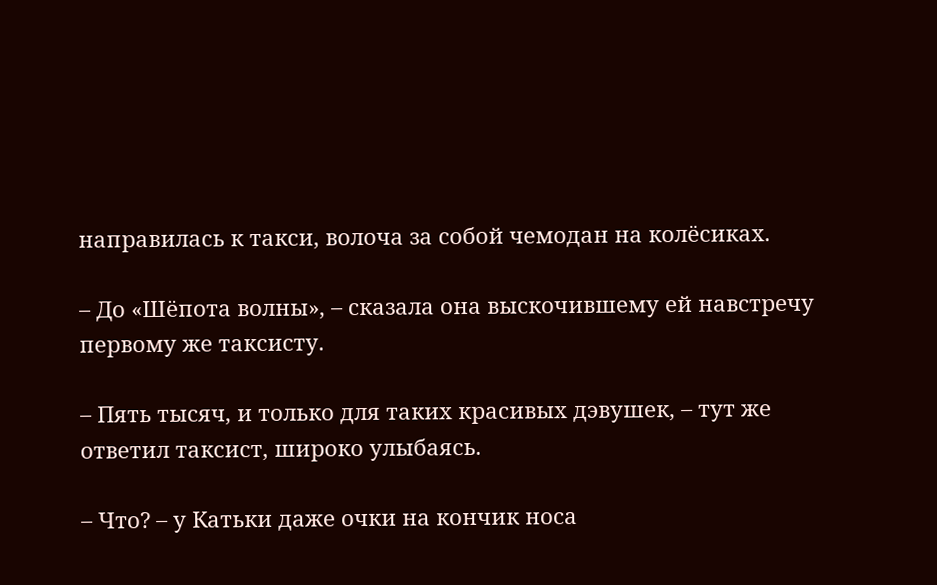направилась к такси, волоча за собой чемодан на колёсиках.

– До «Шёпота волны», – сказала она выскочившему ей навстречу первому же таксисту.

– Пять тысяч, и только для таких красивых дэвушек, – тут же ответил таксист, широко улыбаясь.

– Что? – у Катьки даже очки на кончик носа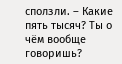сползли. – Какие пять тысяч? Ты о чём вообще говоришь?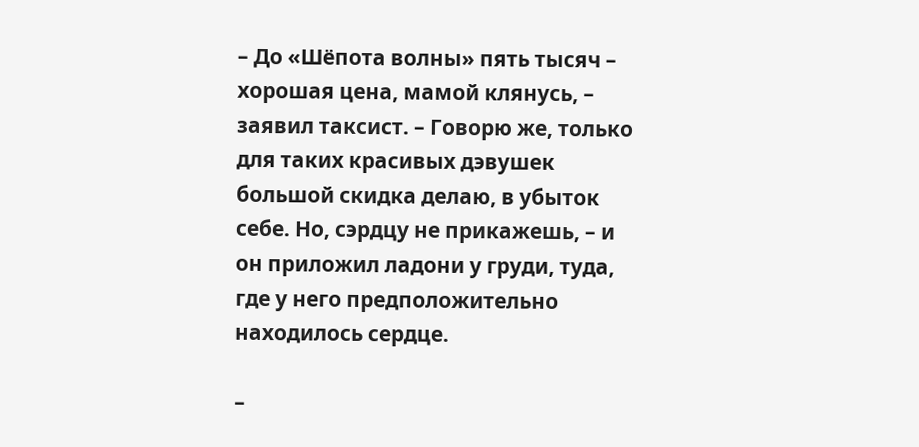– До «Шёпота волны» пять тысяч – хорошая цена, мамой клянусь, – заявил таксист. – Говорю же, только для таких красивых дэвушек большой скидка делаю, в убыток себе. Но, сэрдцу не прикажешь, – и он приложил ладони у груди, туда, где у него предположительно находилось сердце.

–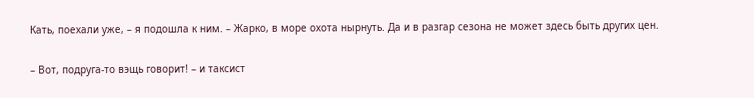Кать, поехали уже, – я подошла к ним. – Жарко, в море охота нырнуть. Да и в разгар сезона не может здесь быть других цен.

– Вот, подруга-то вэщь говорит! – и таксист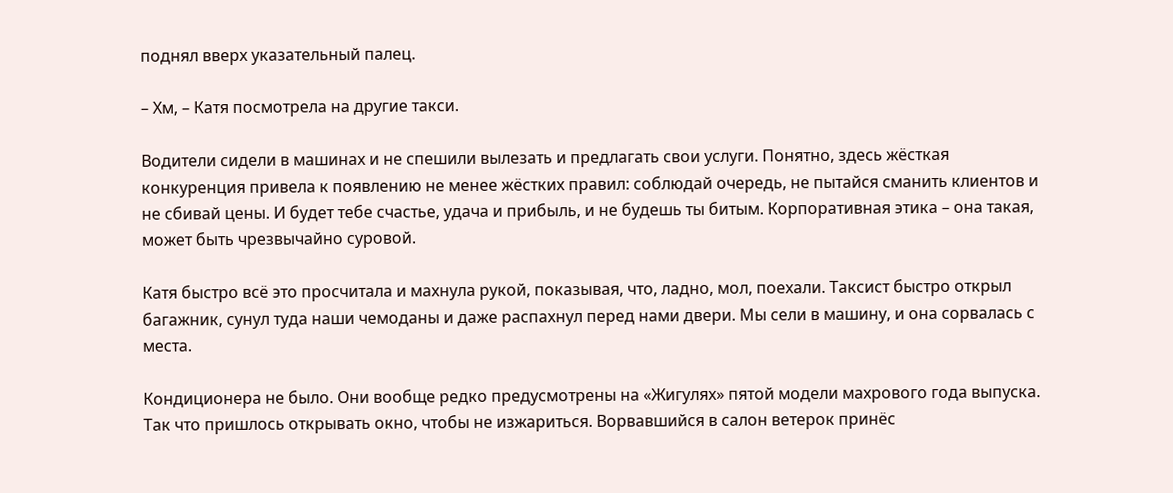поднял вверх указательный палец.

– Хм, – Катя посмотрела на другие такси.

Водители сидели в машинах и не спешили вылезать и предлагать свои услуги. Понятно, здесь жёсткая конкуренция привела к появлению не менее жёстких правил: соблюдай очередь, не пытайся сманить клиентов и не сбивай цены. И будет тебе счастье, удача и прибыль, и не будешь ты битым. Корпоративная этика – она такая, может быть чрезвычайно суровой.

Катя быстро всё это просчитала и махнула рукой, показывая, что, ладно, мол, поехали. Таксист быстро открыл багажник, сунул туда наши чемоданы и даже распахнул перед нами двери. Мы сели в машину, и она сорвалась с места.

Кондиционера не было. Они вообще редко предусмотрены на «Жигулях» пятой модели махрового года выпуска. Так что пришлось открывать окно, чтобы не изжариться. Ворвавшийся в салон ветерок принёс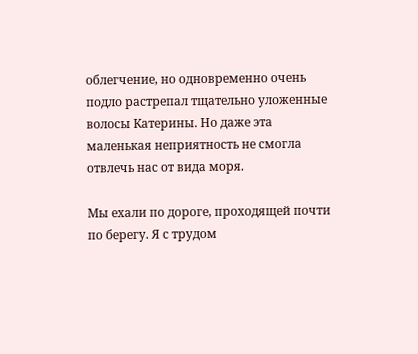облегчение, но одновременно очень подло растрепал тщательно уложенные волосы Катерины. Но даже эта маленькая неприятность не смогла отвлечь нас от вида моря.

Мы ехали по дороге, проходящей почти по берегу. Я с трудом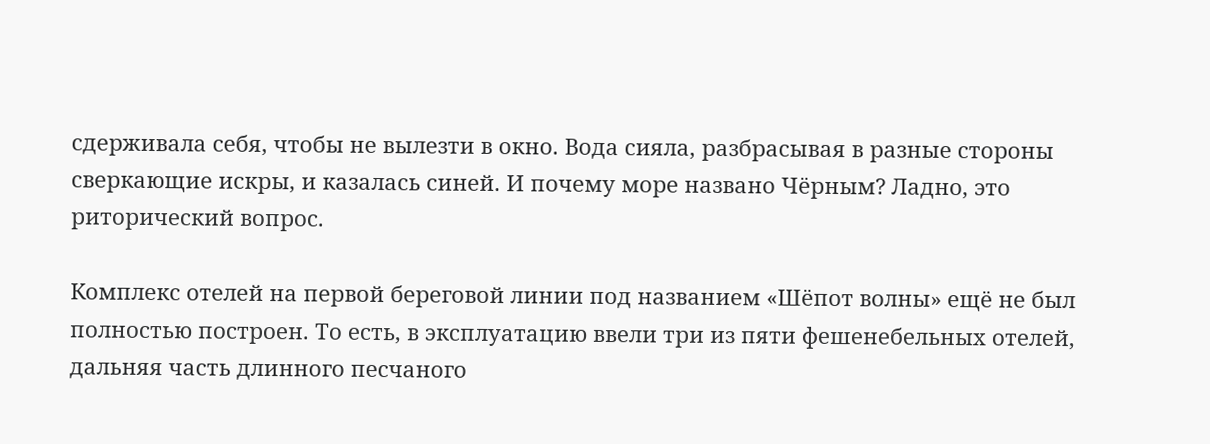сдерживала себя, чтобы не вылезти в окно. Вода сияла, разбрасывая в разные стороны сверкающие искры, и казалась синей. И почему море названо Чёрным? Ладно, это риторический вопрос.

Комплекс отелей на первой береговой линии под названием «Шёпот волны» ещё не был полностью построен. То есть, в эксплуатацию ввели три из пяти фешенебельных отелей, дальняя часть длинного песчаного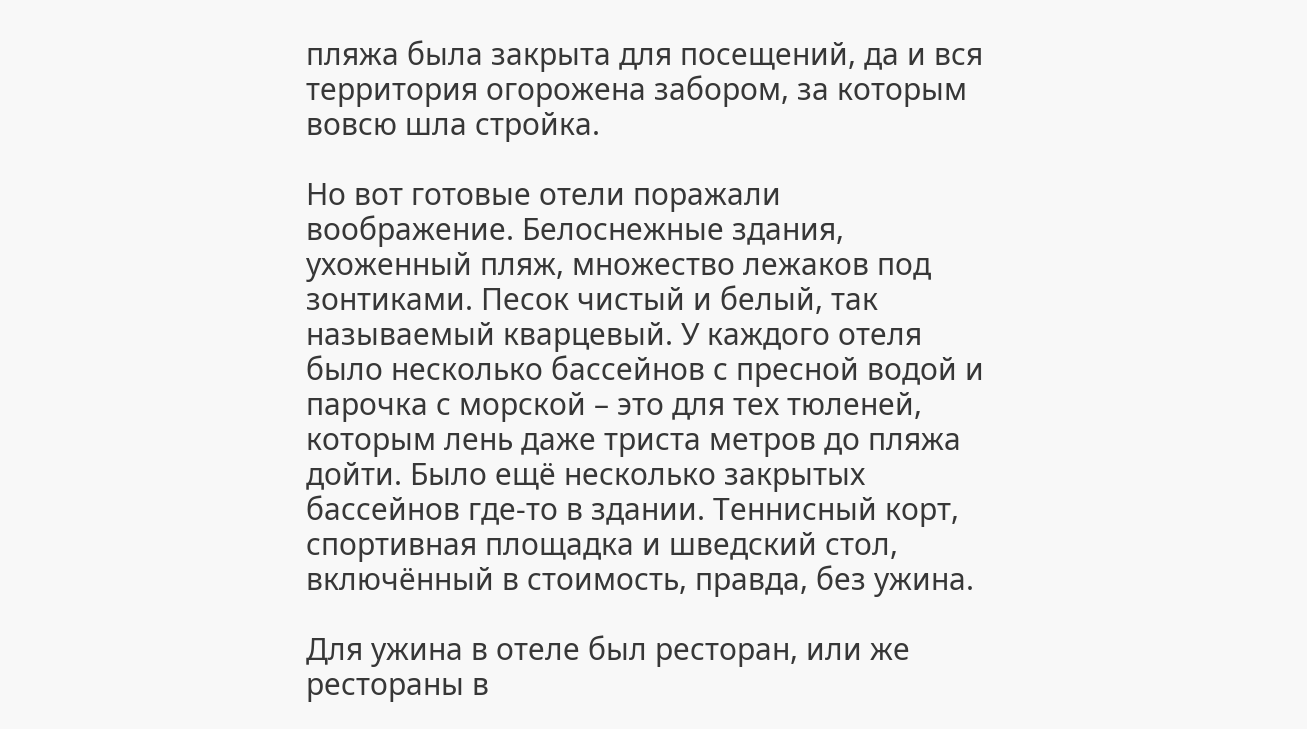пляжа была закрыта для посещений, да и вся территория огорожена забором, за которым вовсю шла стройка.

Но вот готовые отели поражали воображение. Белоснежные здания, ухоженный пляж, множество лежаков под зонтиками. Песок чистый и белый, так называемый кварцевый. У каждого отеля было несколько бассейнов с пресной водой и парочка с морской – это для тех тюленей, которым лень даже триста метров до пляжа дойти. Было ещё несколько закрытых бассейнов где-то в здании. Теннисный корт, спортивная площадка и шведский стол, включённый в стоимость, правда, без ужина.

Для ужина в отеле был ресторан, или же рестораны в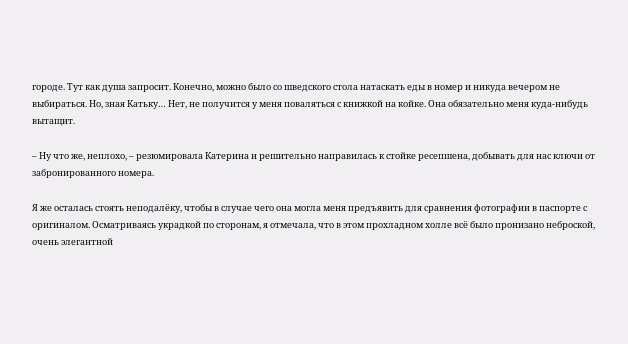городе. Тут как душа запросит. Конечно, можно было со шведского стола натаскать еды в номер и никуда вечером не выбираться. Но, зная Катьку… Нет, не получится у меня поваляться с книжкой на койке. Она обязательно меня куда-нибудь вытащит.

– Ну что же, неплохо, – резюмировала Катерина и решительно направилась к стойке ресепшена, добывать для нас ключи от забронированного номера.

Я же осталась стоять неподалёку, чтобы в случае чего она могла меня предъявить для сравнения фотографии в паспорте с оригиналом. Осматриваясь украдкой по сторонам, я отмечала, что в этом прохладном холле всё было пронизано неброской, очень элегантной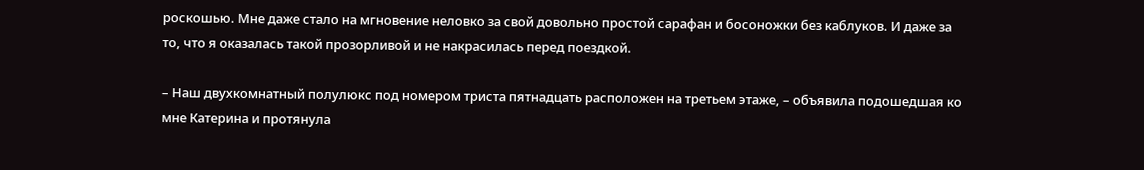роскошью. Мне даже стало на мгновение неловко за свой довольно простой сарафан и босоножки без каблуков. И даже за то, что я оказалась такой прозорливой и не накрасилась перед поездкой.

– Наш двухкомнатный полулюкс под номером триста пятнадцать расположен на третьем этаже, – объявила подошедшая ко мне Катерина и протянула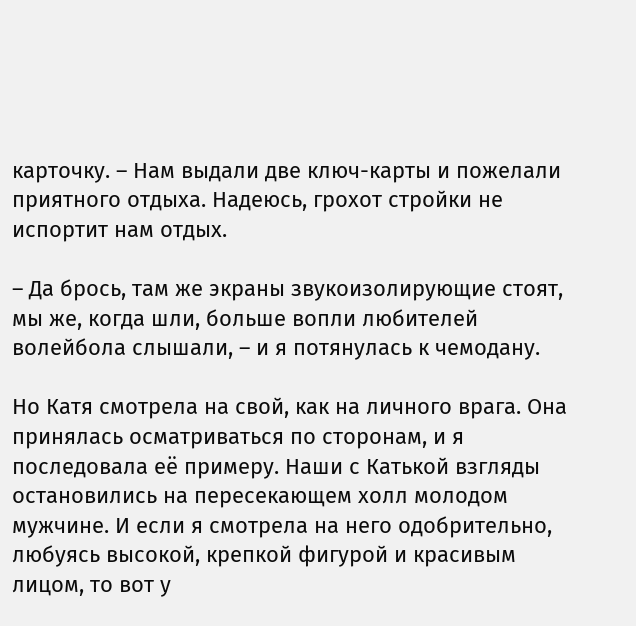карточку. – Нам выдали две ключ-карты и пожелали приятного отдыха. Надеюсь, грохот стройки не испортит нам отдых.

– Да брось, там же экраны звукоизолирующие стоят, мы же, когда шли, больше вопли любителей волейбола слышали, – и я потянулась к чемодану.

Но Катя смотрела на свой, как на личного врага. Она принялась осматриваться по сторонам, и я последовала её примеру. Наши с Катькой взгляды остановились на пересекающем холл молодом мужчине. И если я смотрела на него одобрительно, любуясь высокой, крепкой фигурой и красивым лицом, то вот у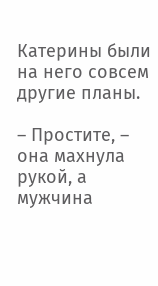Катерины были на него совсем другие планы.

– Простите, – она махнула рукой, а мужчина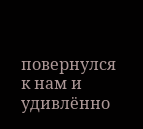повернулся к нам и удивлённо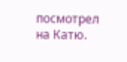посмотрел на Катю.